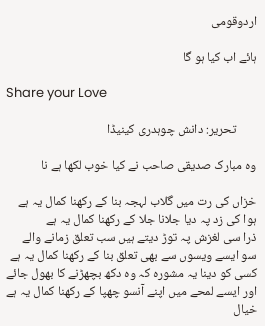اردوقومی

ہائے اب کیا ہو گا

Share your Love

       تحریر: دانش چوہدری کینیڈا

وہ مبارک صدیقی صاحب نے کیا خوب لکھا ہے نا

خزاں کی رت میں گلاب لہجہ بنا کے رکھنا کمال یہ ہے
ہوا کی زد پہ دیا جلانا جلا کے رکھنا کمال یہ ہے
ذرا سی لغزش پہ توڑ دیتے ہیں سب تعلق زمانے والے
سو ایسے ویسوں سے بھی تعلق بنا کے رکھنا کمال یہ ہے
کسی کو دینا یہ مشورہ کہ وہ دکھ بچھڑنے کا بھول جائے
اور ایسے لمحے میں اپنے آنسو چھپا کے رکھنا کمال یہ ہے
خیال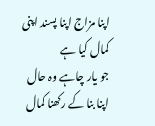اپنا مزاج اپنا پسند اپنی کمال کیا ہے
جو یار چاہے وہ حال اپنا بنا کے رکھنا کمال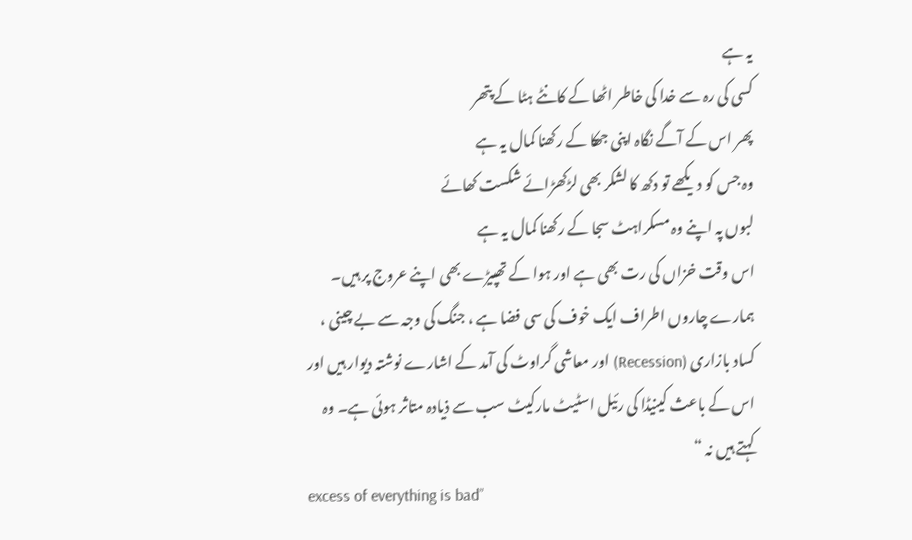یہ ہے
کسی کی رہ سے خدا کی خاطر اٹھا کے کانٹے ہٹا کے پتھر
پھر اس کے آگے نگاہ اپنی جھکا کے رکھنا کمال یہ ہے
وہ جس کو دیکھے تو دکھ کا لشکر بھی لڑکھڑائے شکست کھائے
لبوں پہ اپنے وہ مسکراہٹ سجا کے رکھنا کمال یہ ہے
اس وقت خزاں کی رت بھی ہے اور ہوا کے تھپیڑے بھی اپنے عروج پر ہیں۔ ہمارے چاروں اطراف ایک خوف کی سی فضا ہے ، جنگ کی وجہ سے بے چینی ، کساد بازاری (Recession) اور معاشی گراوٹ کی آمد کے اشارے نوشتہ دیوار ہیں اور اس کے باعث کینیڈا کی رئیل اسٹیٹ مارکیٹ سب سے ذیادہ متاثر ہوئی ہے۔ وہ کہتے ہیں نہ “
excess of everything is bad”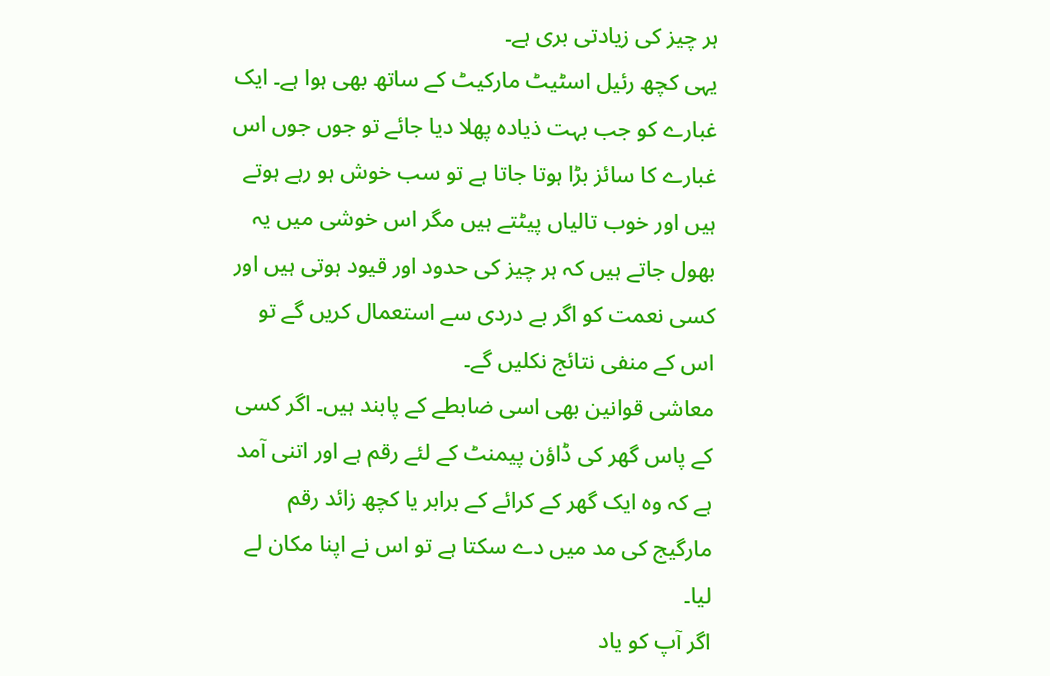ہر چیز کی زیادتی بری ہے۔
یہی کچھ رئیل اسٹیٹ مارکیٹ کے ساتھ بھی ہوا ہے۔ ایک غبارے کو جب بہت ذیادہ پھلا دیا جائے تو جوں جوں اس غبارے کا سائز بڑا ہوتا جاتا ہے تو سب خوش ہو رہے ہوتے ہیں اور خوب تالیاں پیٹتے ہیں مگر اس خوشی میں یہ بھول جاتے ہیں کہ ہر چیز کی حدود اور قیود ہوتی ہیں اور کسی نعمت کو اگر بے دردی سے استعمال کریں گے تو اس کے منفی نتائج نکلیں گے۔
معاشی قوانین بھی اسی ضابطے کے پابند ہیں۔ اگر کسی کے پاس گھر کی ڈاؤن پیمنٹ کے لئے رقم ہے اور اتنی آمد ہے کہ وہ ایک گھر کے کرائے کے برابر یا کچھ زائد رقم مارگیج کی مد میں دے سکتا ہے تو اس نے اپنا مکان لے لیا۔
اگر آپ کو یاد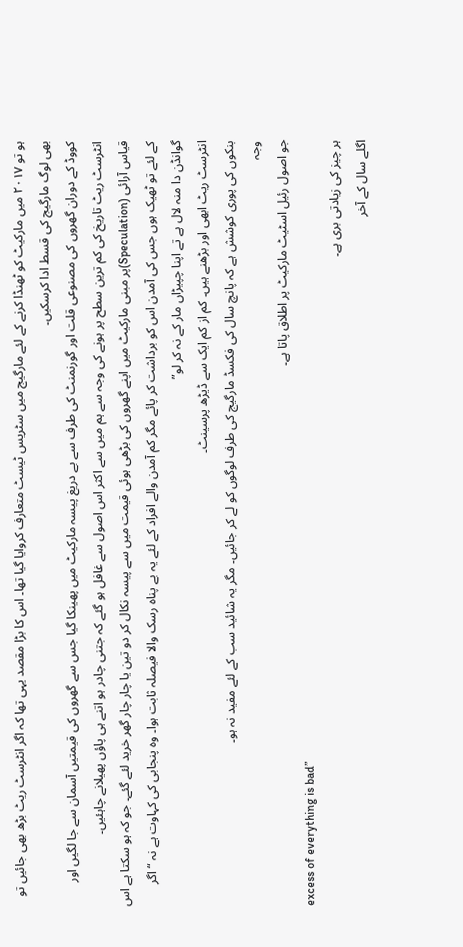ہو تو ۲۰۱۷ میں مارکیٹ کو ٹھنڈا کرنے کے لئے مارگیج میں سٹریس ٹیسٹ متعارف کروایا گیا تھا۔ اس کا بڑا مقصد یہی تھا کہ اگر انٹرسٹ ریٹ بڑھ بھی جائیں تو بھی لوگ مارگیج کی قسط ادا کرسکیں۔
کووڈ کے دوران گھروں کی مصنوعی قلت اور گورنمنٹ کی طرف سے بے دریغ پیسہ مارکیٹ میں پھینکا گیا جس سے گھروں کی قیمتیں آسمان سے جا لگیں اور انٹرسٹ ریٹ تاریخ کی کم ترین سطح پر ہونے کی وجہ سے ہم میں سے اکثر اس اصول سے غافل ہو گئے کہ جتنی چادر ہو اتنے ہی پاؤں پھیلانے چاہئیں۔
قیاس آرائی (Speculation)پر مبنی مارکیٹ میں اپنے گھروں کی بڑھی ہوئی قیمت میں سے پیسہ نکال کر دو تین یا چار چار گھر خرید لئے گئے۔ جو کہ ہو سکتا ہے اس کے لئے تو ٹھیک ہوں جس کی آمدن اس کو برداشت کر پائے مگر کم آمدن والے افراد کے لئے یہ بے پناہ رسک والا فیصلہ ثابت ہوا۔ وہ پنجابی کی کہاوت ہے نہ “ اگر گوانڈن دا منہ لال ہے تے اپنا چپیڑاں مار کے نہ کر لو”
انٹرسٹ ریٹ ابھی اور بڑھنے ہیں۔ کم از کم ایک سے ڈیڑھ پرسینٹ۔
بنکوں کی پوری کوشش ہے کہ پانچ سال کی فکسڈ مارگیج کی طرف لوگوں کو لے کر جائیں۔ مگر یہ شائید سب کے لئے مفید نہ ہو۔
وجہ
جو اصول رئیل اسٹیٹ مارکیٹ پر اطلاق پاتا ہے۔
excess of everything is bad”
ہر چیز کی زیادتی بری ہے۔
اگلے سال کے آخر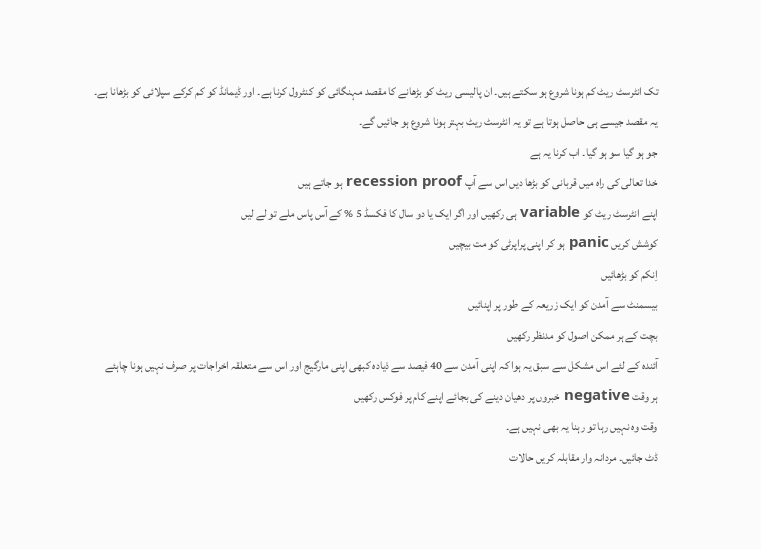تک انٹرسٹ ریٹ کم ہونا شروع ہو سکتے ہیں۔ ان پالیسی ریٹ کو بڑھانے کا مقصد مہنگائی کو کنٹرول کرنا ہے۔ اور ڈیمانڈ کو کم کرکے سپلائی کو بڑھانا ہے۔
یہ مقصد جیسے ہی حاصل ہوتا ہے تو یہ انٹرسٹ ریٹ بہتر ہونا شروع ہو جائیں گے۔
جو ہو گیا سو ہو گیا۔ اب کرنا یہ ہے
خدا تعالی کی راہ میں قربانی کو بڑھا دیں اس سے آپ recession proof ہو جاتے ہیں
اپنے انٹرسٹ ریٹ کو variable ہی رکھیں اور اگر ایک یا دو سال کا فکسڈ 5 % کے آس پاس ملے تو لے لیں
کوشش کریں panic ہو کر اپنی پراپرٹی کو مت بیچیں
اِنکم کو بڑھائیں
بیسمنٹ سے آمدن کو ایک زریعہ کے طور پر اپنائیں
بچت کے ہر ممکن اصول کو مدنظر رکھیں
آئندہ کے لئے اس مشکل سے سبق یہ ہوا کہ اپنی آمدن سے 40 فیصد سے ذیادہ کبھی اپنی مارگیج اور اس سے متعلقہ اخراجات پر صرف نہیں ہونا چاہئے
ہر وقت negative خبروں پر دھیان دینے کی بجائے اپنے کام پر فوکس رکھیں
وقت وہ نہیں رہا تو رہنا یہ بھی نہیں ہے۔
ڈٹ جائیں۔ مردانہ وار مقابلہ کریں حالات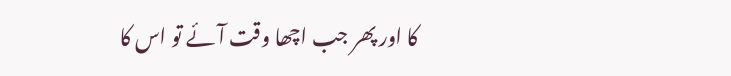کا اور پھر جب اچھا وقت آئے تو اس کا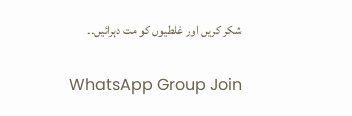شکر کریں اور غلطیوں کو مت دہرائیں۔۔

WhatsApp Group Join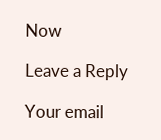Now

Leave a Reply

Your email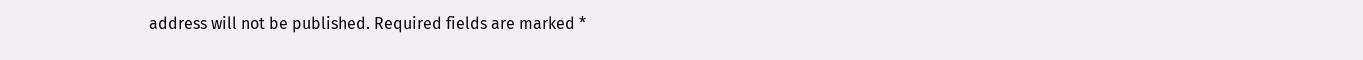address will not be published. Required fields are marked *